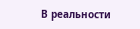В реальности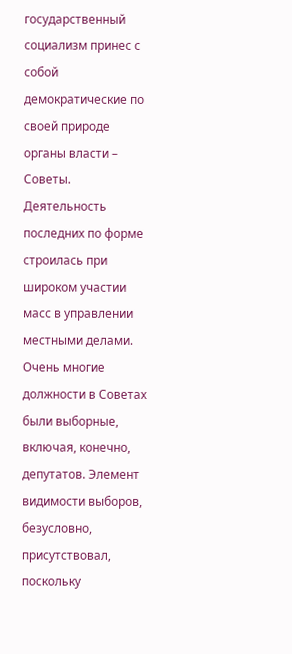государственный социализм принес с собой демократические по своей природе органы власти – Советы. Деятельность последних по форме строилась при широком участии масс в управлении местными делами. Очень многие должности в Советах были выборные, включая, конечно, депутатов. Элемент видимости выборов, безусловно, присутствовал, поскольку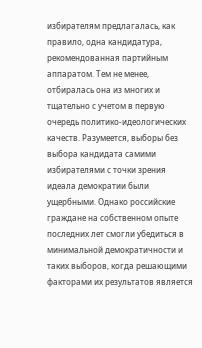избирателям предлагалась, как правило, одна кандидатура, рекомендованная партийным аппаратом. Тем не менее, отбиралась она из многих и тщательно с учетом в первую очередь политико-идеологических качеств. Разумеется, выборы без выбора кандидата самими избирателями с точки зрения идеала демократии были ущербными. Однако российские граждане на собственном опыте последних лет смогли убедиться в минимальной демократичности и таких выборов, когда решающими факторами их результатов является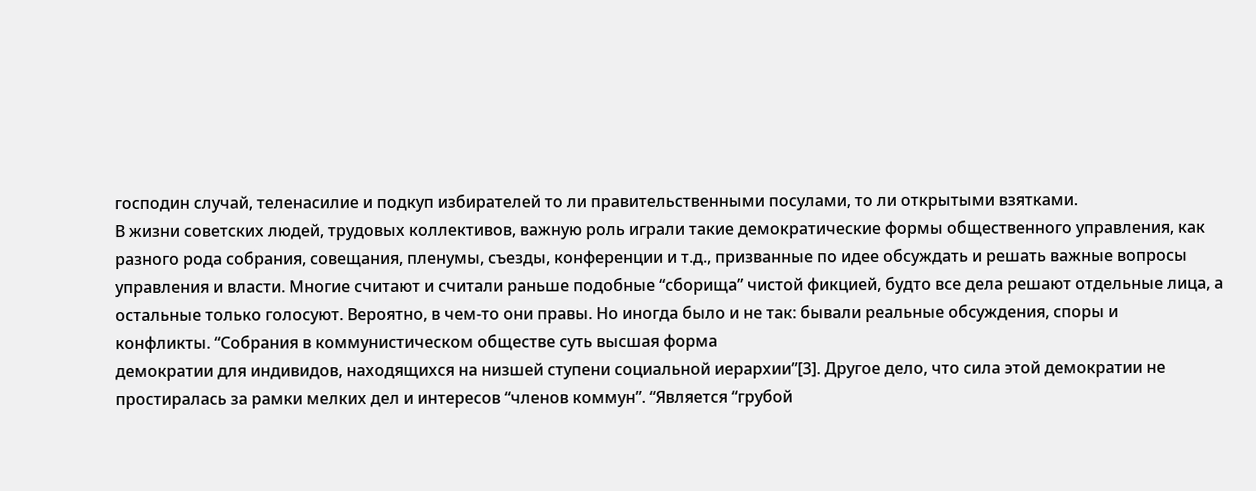господин случай, теленасилие и подкуп избирателей то ли правительственными посулами, то ли открытыми взятками.
В жизни советских людей, трудовых коллективов, важную роль играли такие демократические формы общественного управления, как разного рода собрания, совещания, пленумы, съезды, конференции и т.д., призванные по идее обсуждать и решать важные вопросы управления и власти. Многие считают и считали раньше подобные “сборища” чистой фикцией, будто все дела решают отдельные лица, а остальные только голосуют. Вероятно, в чем-то они правы. Но иногда было и не так: бывали реальные обсуждения, споры и
конфликты. “Собрания в коммунистическом обществе суть высшая форма
демократии для индивидов, находящихся на низшей ступени социальной иерархии”[3]. Другое дело, что сила этой демократии не простиралась за рамки мелких дел и интересов “членов коммун”. “Является “грубой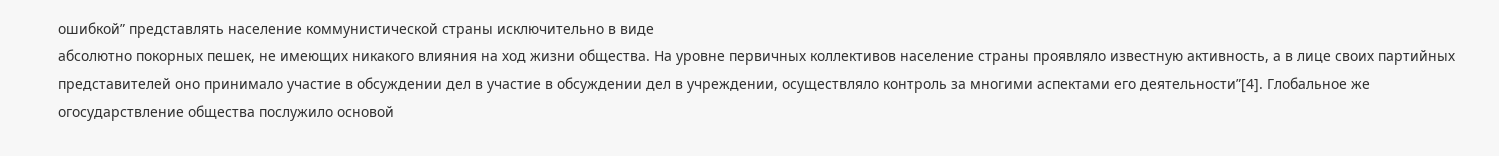ошибкой” представлять население коммунистической страны исключительно в виде
абсолютно покорных пешек, не имеющих никакого влияния на ход жизни общества. На уровне первичных коллективов население страны проявляло известную активность, а в лице своих партийных представителей оно принимало участие в обсуждении дел в участие в обсуждении дел в учреждении, осуществляло контроль за многими аспектами его деятельности”[4]. Глобальное же огосударствление общества послужило основой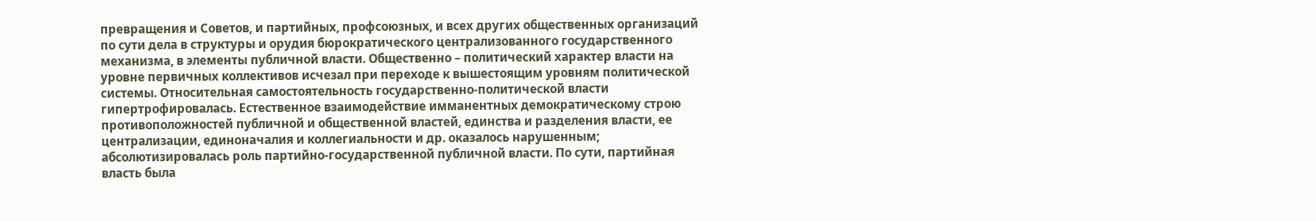превращения и Советов, и партийных, профсоюзных, и всех других общественных организаций по сути дела в структуры и орудия бюрократического централизованного государственного механизма, в элементы публичной власти. Общественно – политический характер власти на уровне первичных коллективов исчезал при переходе к вышестоящим уровням политической системы. Относительная самостоятельность государственно-политической власти гипертрофировалась. Естественное взаимодействие имманентных демократическому строю противоположностей публичной и общественной властей, единства и разделения власти, ее централизации, единоначалия и коллегиальности и др. оказалось нарушенным; абсолютизировалась роль партийно-государственной публичной власти. По сути, партийная власть была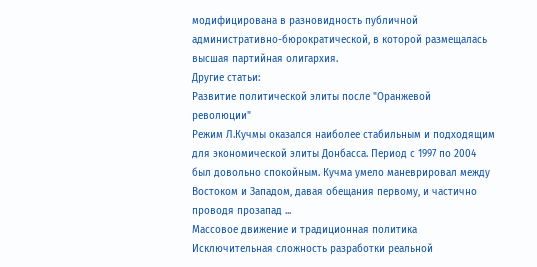модифицирована в разновидность публичной административно-бюрократической, в которой размещалась высшая партийная олигархия.
Другие статьи:
Развитие политической элиты после "Оранжевой
революции"
Режим Л.Кучмы оказался наиболее стабильным и подходящим для экономической элиты Донбасса. Период с 1997 по 2004 был довольно спокойным. Кучма умело маневрировал между Востоком и Западом, давая обещания первому, и частично проводя прозапад ...
Массовое движение и традиционная политика
Исключительная сложность разработки реальной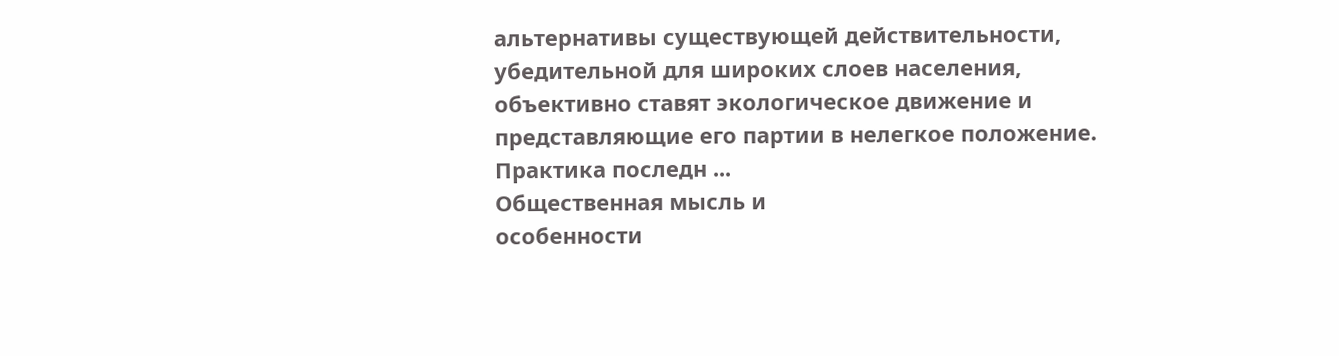альтернативы существующей действительности, убедительной для широких слоев населения, объективно ставят экологическое движение и представляющие его партии в нелегкое положение. Практика последн ...
Общественная мысль и
особенности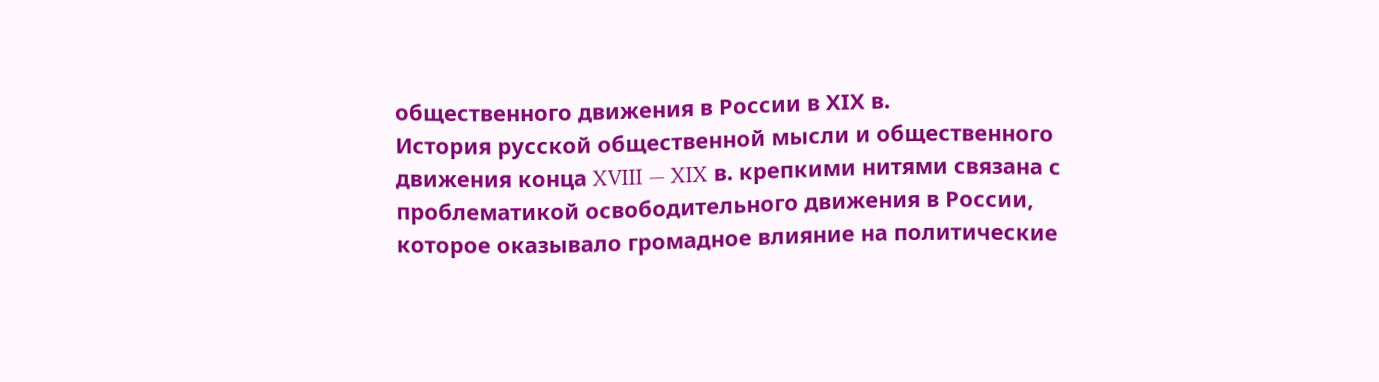общественного движения в России в ХIХ в.
История русской общественной мысли и общественного движения конца XVIII — XIX в. крепкими нитями связана с проблематикой освободительного движения в России, которое оказывало громадное влияние на политические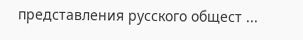представления русского общест ...